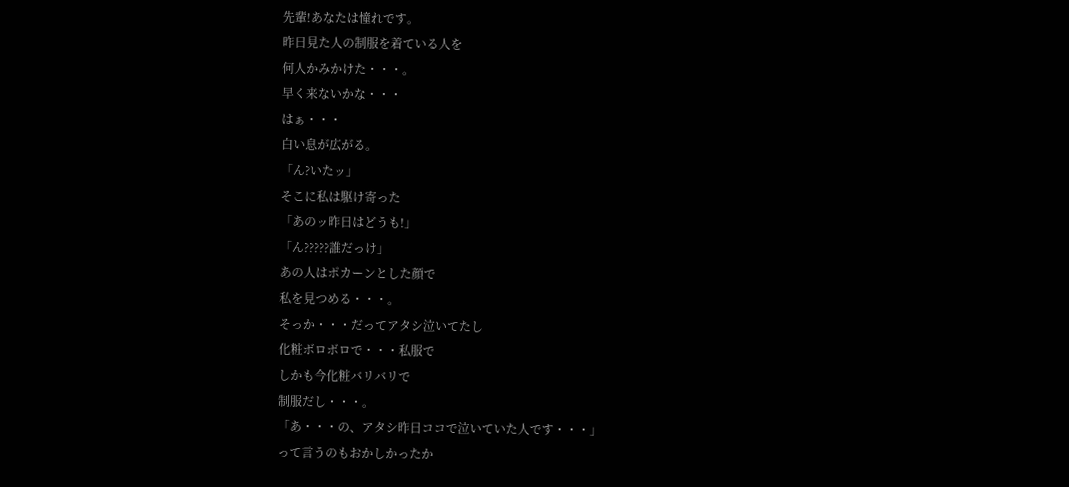先輩!あなたは憧れです。
昨日見た人の制服を着ている人を
何人かみかけた・・・。
早く来ないかな・・・
はぁ・・・
白い息が広がる。
「ん?いたッ」
そこに私は駆け寄った
「あのッ昨日はどうも!」
「ん?????誰だっけ」
あの人はポカーンとした顔で
私を見つめる・・・。
そっか・・・だってアタシ泣いてたし
化粧ボロボロで・・・私服で
しかも今化粧バリバリで
制服だし・・・。
「あ・・・の、アタシ昨日ココで泣いていた人です・・・」
って言うのもおかしかったか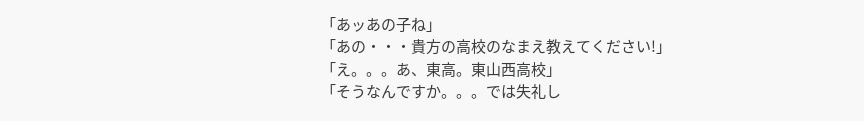「あッあの子ね」
「あの・・・貴方の高校のなまえ教えてください!」
「え。。。あ、東高。東山西高校」
「そうなんですか。。。では失礼し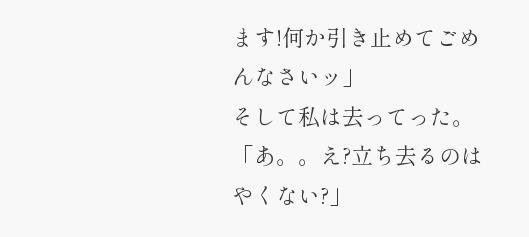ます!何か引き止めてごめんなさいッ」
そして私は去ってった。
「あ。。え?立ち去るのはやくない?」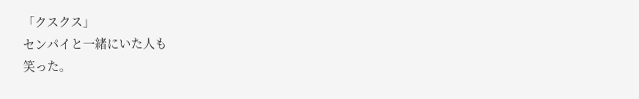「クスクス」
センパイと一緒にいた人も
笑った。